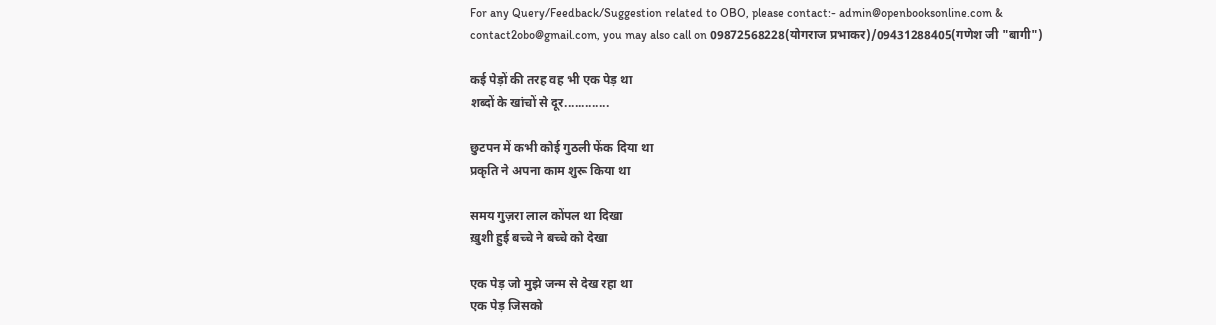For any Query/Feedback/Suggestion related to OBO, please contact:- admin@openbooksonline.com & contact2obo@gmail.com, you may also call on 09872568228(योगराज प्रभाकर)/09431288405(गणेश जी "बागी")

कई पेड़ों की तरह वह भी एक पेड़ था
शब्दों के खांचों से दूर.............

छुटपन में कभी कोई गुठली फेंक दिया था
प्रकृति ने अपना काम शुरू किया था

समय गुज़रा लाल कोंपल था दिखा
ख़ुशी हुई बच्चे ने बच्चे को देखा

एक पेड़ जो मुझे जन्म से देख रहा था
एक पेड़ जिसको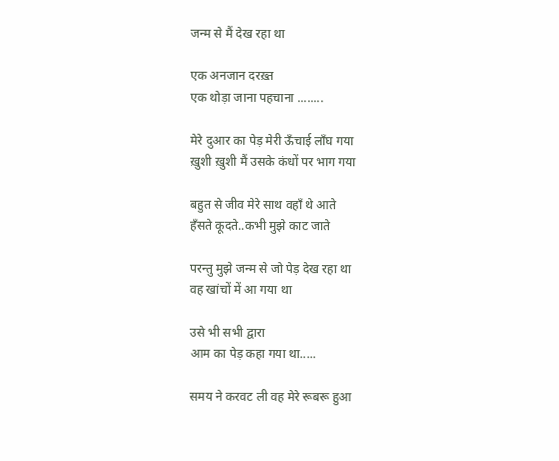जन्म से मैं देख रहा था

एक अनजान दरख़्त
एक थोड़ा जाना पहचाना ........

मेरे दुआर का पेड़ मेरी ऊँचाई लाँघ गया
ख़ुशी ख़ुशी मैं उसके कंधों पर भाग गया

बहुत से जीव मेरे साथ वहाँ थे आते
हँसते कूदते..कभी मुझे काट जाते

परन्तु मुझे जन्म से जो पेड़ देख रहा था
वह खांचों में आ गया था

उसे भी सभी द्वारा
आम का पेड़ कहा गया था.....

समय ने करवट ली वह मेरे रूबरू हुआ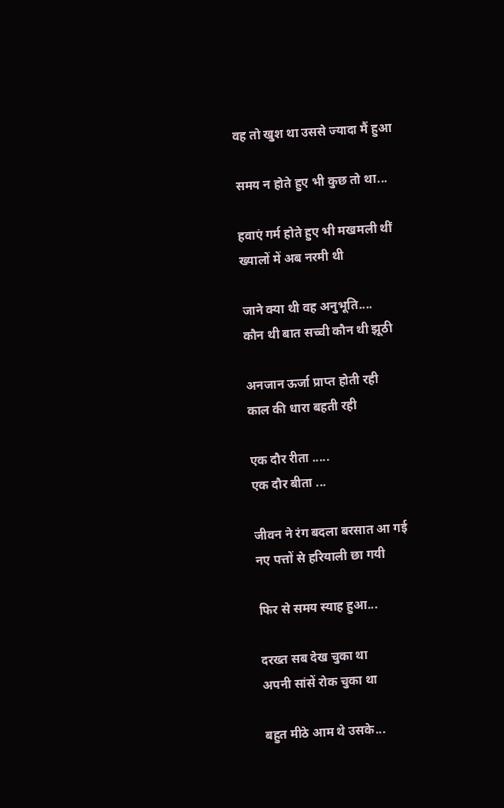वह तो खुश था उससे ज्यादा मैं हुआ

समय न होते हुए भी कुछ तो था...

हवाएं गर्म होते हुए भी मखमली थीं
ख्यालों में अब नरमी थी

जाने क्या थी वह अनुभूति....
कौन थी बात सच्ची कौन थी झूठी

अनजान ऊर्जा प्राप्त होती रही
काल की धारा बहती रही

एक दौर रीता .....
एक दौर बीता ...

जीवन ने रंग बदला बरसात आ गई
नए पत्तों से हरियाली छा गयी

फिर से समय स्याह हुआ...

दरख्त सब देख चुका था
अपनी सांसें रोक चुका था

बहुत मीठे आम थे उसके...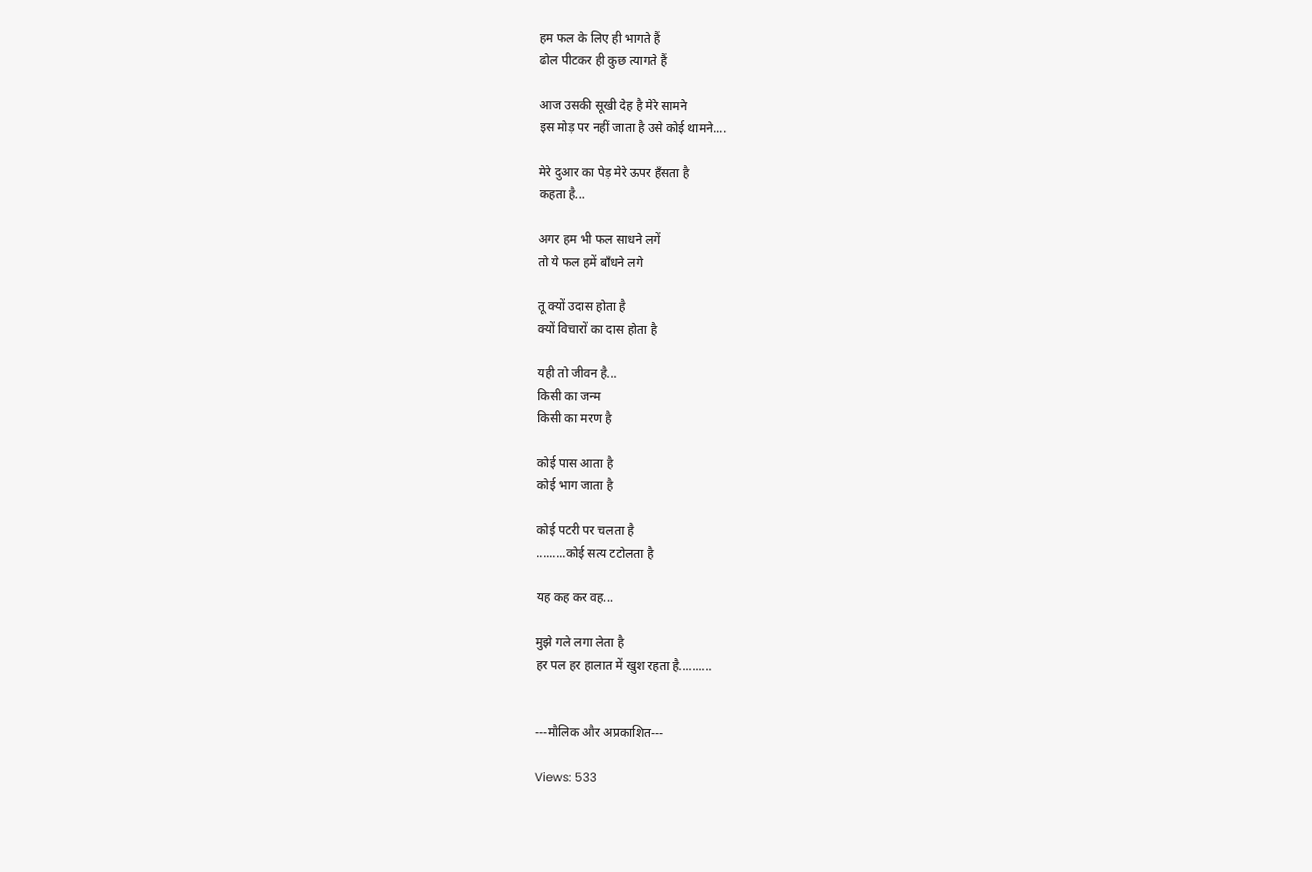हम फल के लिए ही भागते हैं
ढोल पीटकर ही कुछ त्यागते हैं

आज उसकी सूखी देह है मेरे सामने
इस मोड़ पर नहीं जाता है उसे कोई थामने....

मेरे दुआर का पेड़ मेरे ऊपर हँसता है
कहता है...

अगर हम भी फल साधने लगें
तो ये फल हमें बाँधने लगे

तू क्यों उदास होता है
क्यों विचारों का दास होता है

यही तो जीवन है...
किसी का जन्म
किसी का मरण है

कोई पास आता है
कोई भाग जाता है

कोई पटरी पर चलता है
.........कोई सत्य टटोलता है

यह कह कर वह...

मुझे गले लगा लेता है
हर पल हर हालात में खुश रहता है..........


---मौलिक और अप्रकाशित---

Views: 533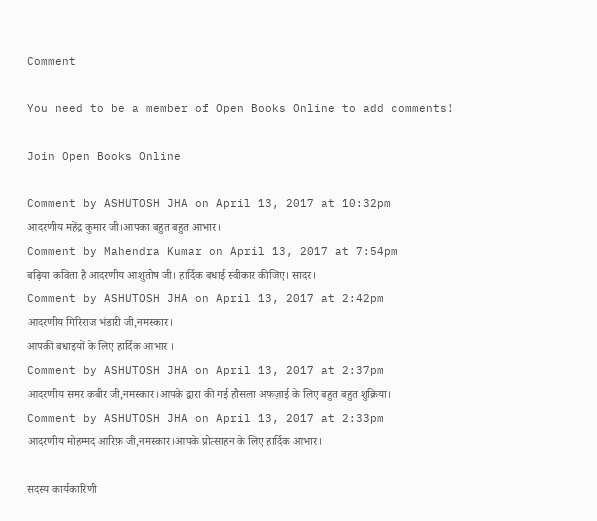Comment

You need to be a member of Open Books Online to add comments!

Join Open Books Online

Comment by ASHUTOSH JHA on April 13, 2017 at 10:32pm
आदरणीय महेंद्र कुमार जी।आपका बहुत बहुत आभार।
Comment by Mahendra Kumar on April 13, 2017 at 7:54pm
बढ़िया कविता है आदरणीय आशुतोष जी। हार्दिक बधाई स्वीकार कीजिए। सादर।
Comment by ASHUTOSH JHA on April 13, 2017 at 2:42pm
आदरणीय गिरिराज भंडारी जी,नमस्कार।
आपकी बधाइयों के लिए हार्दिक आभार ।
Comment by ASHUTOSH JHA on April 13, 2017 at 2:37pm
आदरणीय समर कबीर जी,नमस्कार।आपके द्वारा की गई हौसला अफज़ाई के लिए बहुत बहुत शुक्रिया।
Comment by ASHUTOSH JHA on April 13, 2017 at 2:33pm
आदरणीय मोहम्मद आरिफ़ जी,नमस्कार।आपके प्रोत्साहन के लिए हार्दिक आभार।

सदस्य कार्यकारिणी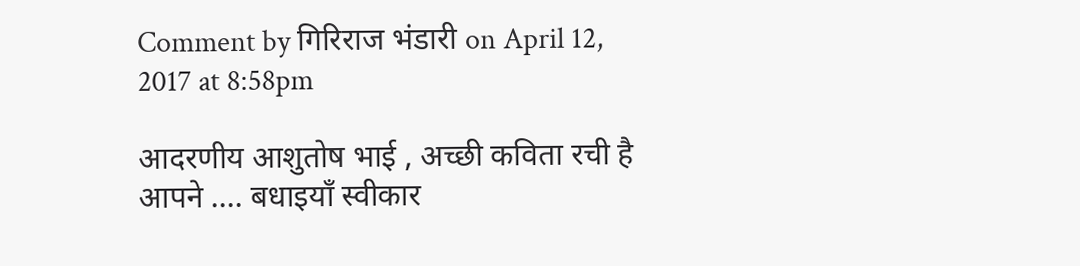Comment by गिरिराज भंडारी on April 12, 2017 at 8:58pm

आदरणीय आशुतोष भाई , अच्छी कविता रची है आपने .... बधाइयाँ स्वीकार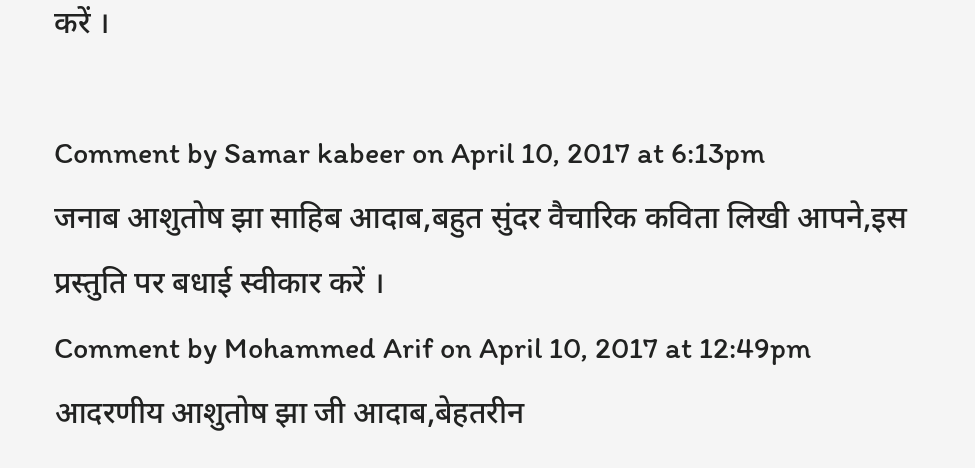करें ।

Comment by Samar kabeer on April 10, 2017 at 6:13pm
जनाब आशुतोष झा साहिब आदाब,बहुत सुंदर वैचारिक कविता लिखी आपने,इस प्रस्तुति पर बधाई स्वीकार करें ।
Comment by Mohammed Arif on April 10, 2017 at 12:49pm
आदरणीय आशुतोष झा जी आदाब,बेहतरीन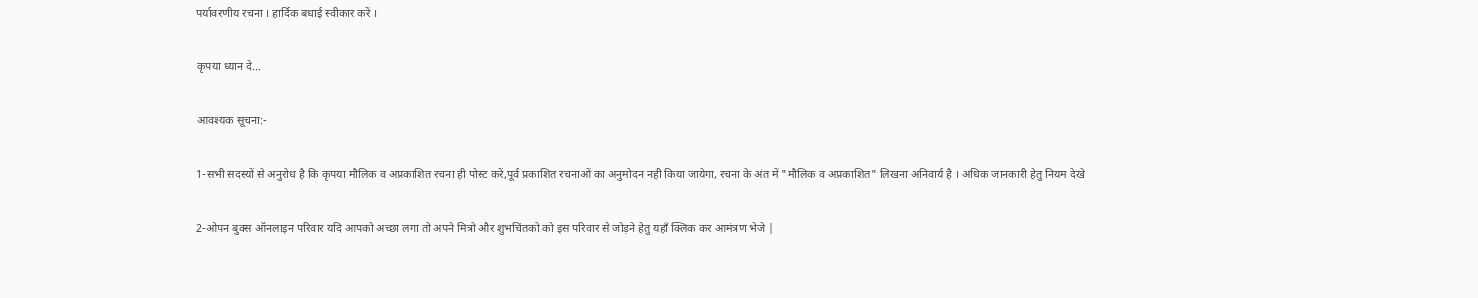पर्यावरणीय रचना । हार्दिक बधाई स्वीकार करें ।

कृपया ध्यान दे...

आवश्यक सूचना:-

1-सभी सदस्यों से अनुरोध है कि कृपया मौलिक व अप्रकाशित रचना ही पोस्ट करें,पूर्व प्रकाशित रचनाओं का अनुमोदन नही किया जायेगा, रचना के अंत में "मौलिक व अप्रकाशित" लिखना अनिवार्य है । अधिक जानकारी हेतु नियम देखे

2-ओपन बुक्स ऑनलाइन परिवार यदि आपको अच्छा लगा तो अपने मित्रो और शुभचिंतको को इस परिवार से जोड़ने हेतु यहाँ क्लिक कर आमंत्रण भेजे |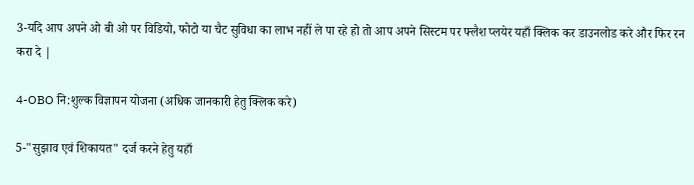3-यदि आप अपने ओ बी ओ पर विडियो, फोटो या चैट सुविधा का लाभ नहीं ले पा रहे हो तो आप अपने सिस्टम पर फ्लैश प्लयेर यहाँ क्लिक कर डाउनलोड करे और फिर रन करा दे |

4-OBO नि:शुल्क विज्ञापन योजना (अधिक जानकारी हेतु क्लिक करे)

5-"सुझाव एवं शिकायत" दर्ज करने हेतु यहाँ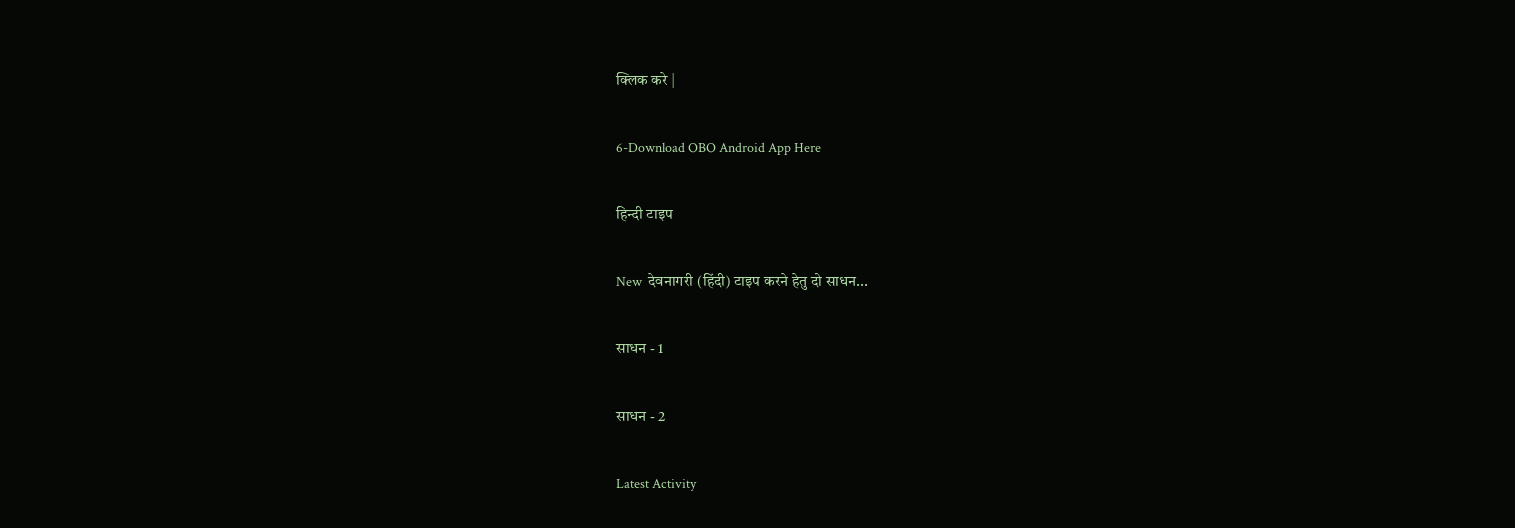क्लिक करे |

6-Download OBO Android App Here

हिन्दी टाइप

New  देवनागरी (हिंदी) टाइप करने हेतु दो साधन...

साधन - 1

साधन - 2

Latest Activity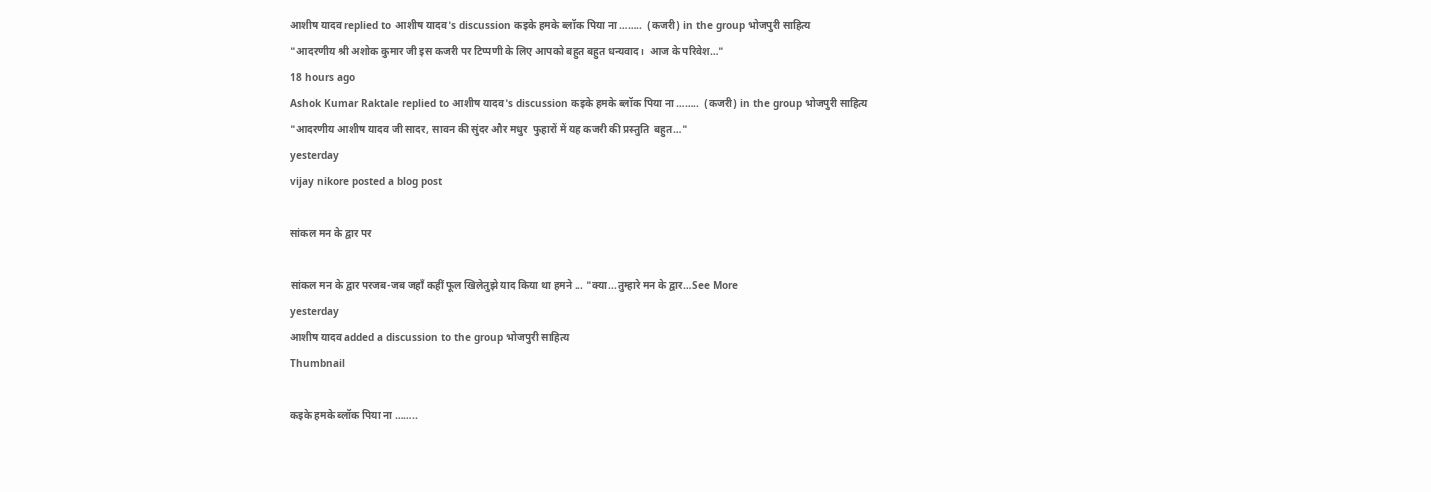आशीष यादव replied to आशीष यादव's discussion कइके हमके ब्लॉक पिया ना ……..  (कजरी) in the group भोजपुरी साहित्य
"आदरणीय श्री अशोक कुमार जी इस कजरी पर टिप्पणी के लिए आपको बहुत बहुत धन्यवाद।  आज के परिवेश…"
18 hours ago
Ashok Kumar Raktale replied to आशीष यादव's discussion कइके हमके ब्लॉक पिया ना ……..  (कजरी) in the group भोजपुरी साहित्य
"आदरणीय आशीष यादव जी सादर, सावन की सुंदर और मधुर  फुहारों में यह कजरी की प्रस्तुति  बहुत…"
yesterday
vijay nikore posted a blog post

सांकल मन के द्वार पर

सांकल मन के द्वार परजब-जब जहाँ कहीं फूल खिलेतुझे याद किया था हमने ... "क्या...तुम्हारे मन के द्वार…See More
yesterday
आशीष यादव added a discussion to the group भोजपुरी साहित्य
Thumbnail

कइके हमके ब्लॉक पिया ना ……..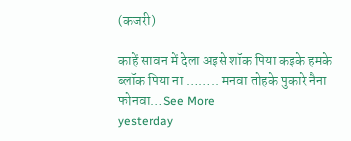(कजरी)

काहें सावन में देला अइसे शॉक पिया कइके हमके ब्लॉक पिया ना …….. मनवा तोहके पुकारे नैना फोनवा…See More
yesterday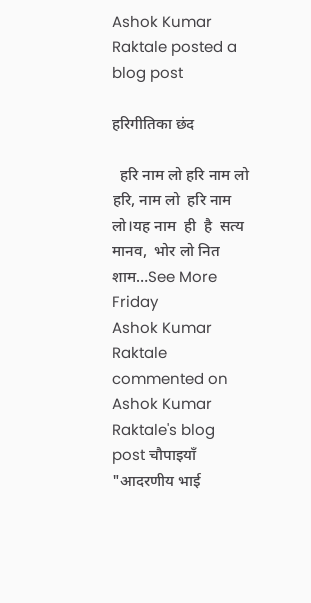Ashok Kumar Raktale posted a blog post

हरिगीतिका छंद

  हरि नाम लो हरि नाम लो हरि, नाम लो  हरि नाम लो।यह नाम  ही  है  सत्य  मानव,  भोर लो नित शाम…See More
Friday
Ashok Kumar Raktale commented on Ashok Kumar Raktale's blog post चौपाइयाँ
"आदरणीय भाई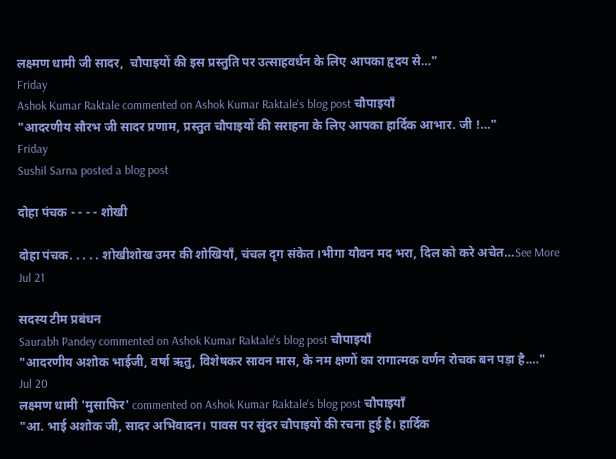लक्ष्मण धामी जी सादर,  चौपाइयों की इस प्रस्तुति पर उत्साहवर्धन के लिए आपका हृदय से…"
Friday
Ashok Kumar Raktale commented on Ashok Kumar Raktale's blog post चौपाइयाँ
"आदरणीय सौरभ जी सादर प्रणाम, प्रस्तुत चौपाइयों की सराहना के लिए आपका हार्दिक आभार. जी !…"
Friday
Sushil Sarna posted a blog post

दोहा पंचक - - - - शोखी

दोहा पंचक. . . . . शोखीशोख उमर की शोखियाँ, चंचल दृग संकेत ।भीगा यौवन मद भरा, दिल को करे अचेत…See More
Jul 21

सदस्य टीम प्रबंधन
Saurabh Pandey commented on Ashok Kumar Raktale's blog post चौपाइयाँ
"आदरणीय अशोक भाईजी, वर्षा ऋतु, विशेषकर सावन मास, के नम क्षणों का रागात्मक वर्णन रोचक बन पड़ा है.…"
Jul 20
लक्ष्मण धामी 'मुसाफिर' commented on Ashok Kumar Raktale's blog post चौपाइयाँ
"आ. भाई अशोक जी, सादर अभिवादन। पावस पर सुंदर चौपाइयों की रचना हुई है। हार्दिक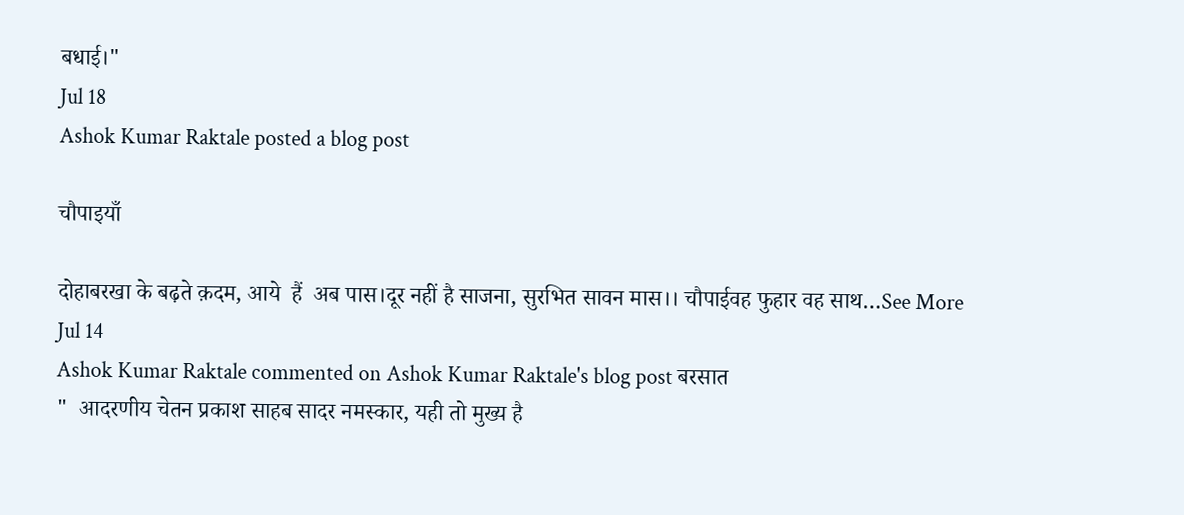बधाई।"
Jul 18
Ashok Kumar Raktale posted a blog post

चौपाइयाँ

दोहाबरखा के बढ़ते क़दम, आये  हैं  अब पास।दूर नहीं है साजना, सुरभित सावन मास।। चौपाईवह फुहार वह साथ…See More
Jul 14
Ashok Kumar Raktale commented on Ashok Kumar Raktale's blog post बरसात
"  आदरणीय चेतन प्रकाश साहब सादर नमस्कार, यही तो मुख्य है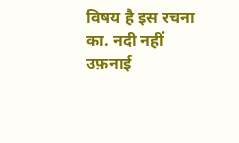विषय है इस रचना का. नदी नहीं उफ़नाई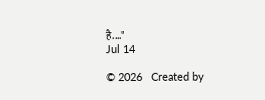है.…"
Jul 14

© 2026   Created by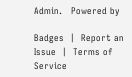Admin.   Powered by

Badges  |  Report an Issue  |  Terms of Service